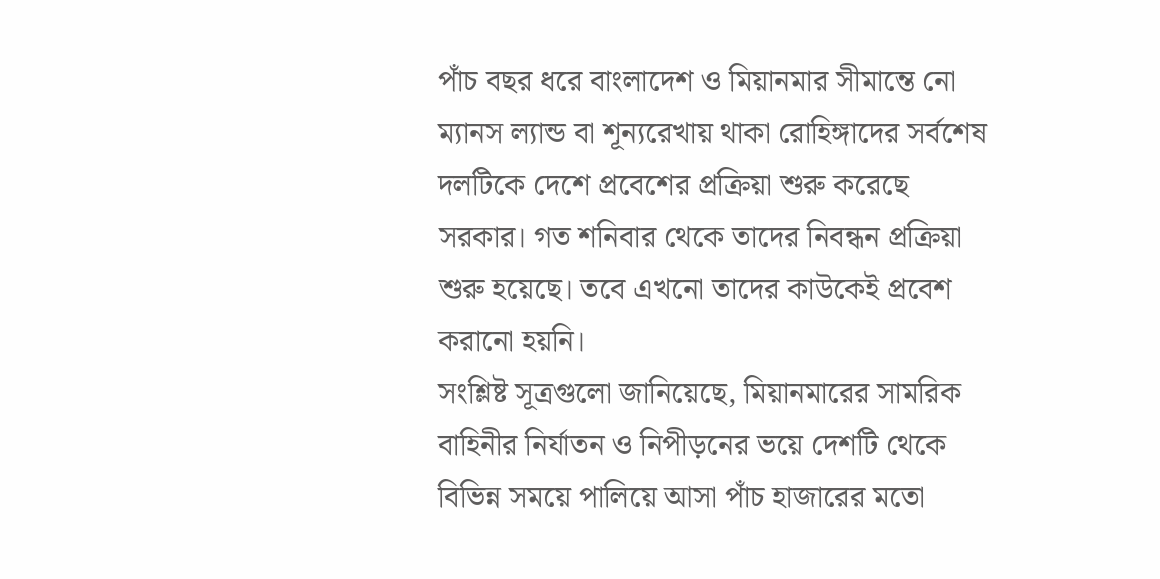পাঁচ বছর ধরে বাংলাদেশ ও মিয়ানমার সীমান্তে নো ম্যানস ল্যান্ড বা শূন্যরেখায় থাকা রোহিঙ্গাদের সর্বশেষ দলটিকে দেশে প্রবেশের প্রক্রিয়া শুরু করেছে সরকার। গত শনিবার থেকে তাদের নিবন্ধন প্রক্রিয়া শুরু হয়েছে। তবে এখনো তাদের কাউকেই প্রবেশ করানো হয়নি।
সংশ্লিষ্ট সূত্রগুলো জানিয়েছে, মিয়ানমারের সামরিক বাহিনীর নির্যাতন ও নিপীড়নের ভয়ে দেশটি থেকে বিভিন্ন সময়ে পালিয়ে আসা পাঁচ হাজারের মতো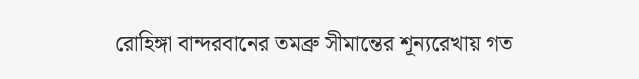রোহিঙ্গা বান্দরবানের তমব্রু সীমান্তের শূন্যরেখায় গত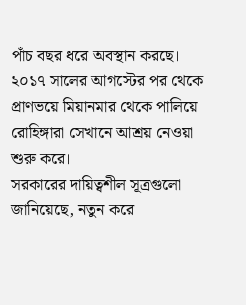পাঁচ বছর ধরে অবস্থান করছে। ২০১৭ সালের আগস্টের পর থেকে প্রাণভয়ে মিয়ানমার থেকে পালিয়ে রোহিঙ্গারা সেখানে আশ্রয় নেওয়া শুরু করে।
সরকারের দায়িত্বশীল সূত্রগুলো জানিয়েছে, নতুন করে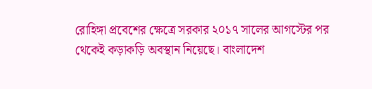রোহিঙ্গা প্রবেশের ক্ষেত্রে সরকার ২০১৭ সালের আগস্টের পর থেকেই কড়াকড়ি অবস্থান নিয়েছে। বাংলাদেশ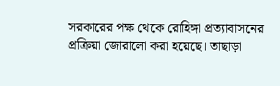সরকারের পক্ষ থেকে রোহিঙ্গা প্রত্যাবাসনের প্রক্রিয়া জোরালো করা হয়েছে। তাছাড়া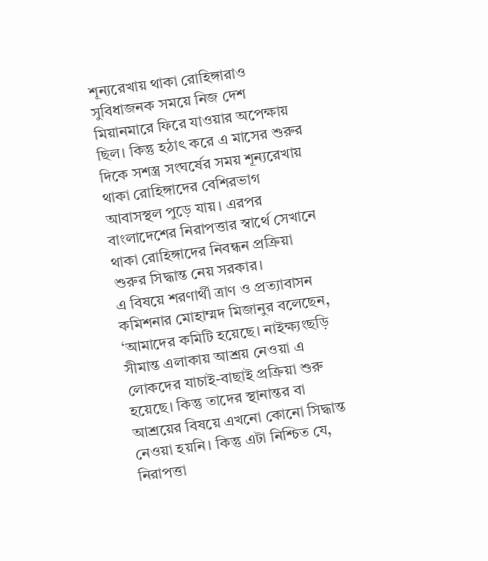শূন্যরেখায় থাকা রোহিঙ্গারাও সুবিধাজনক সময়ে নিজ দেশ মিয়ানমারে ফিরে যাওয়ার অপেক্ষায় ছিল। কিন্তু হঠাৎ করে এ মাসের শুরুর দিকে সশস্ত্র সংঘর্ষের সময় শূন্যরেখায় থাকা রোহিঙ্গাদের বেশিরভাগ আবাসস্থল পুড়ে যায়। এরপর বাংলাদেশের নিরাপত্তার স্বার্থে সেখানে থাকা রোহিঙ্গাদের নিবন্ধন প্রক্রিয়া শুরুর সিদ্ধান্ত নেয় সরকার।
এ বিষয়ে শরণার্থী ত্রাণ ও প্রত্যাবাসন কমিশনার মোহাম্মদ মিজানুর বলেছেন, ‘আমাদের কমিটি হয়েছে। নাইক্ষ্যংছড়ি সীমান্ত এলাকায় আশ্রয় নেওয়া এ লোকদের যাচাই-বাছাই প্রক্রিয়া শুরু হয়েছে। কিন্তু তাদের স্থানান্তর বা আশ্রয়ের বিষয়ে এখনো কোনো সিদ্ধান্ত নেওয়া হয়নি। কিন্তু এটা নিশ্চিত যে, নিরাপত্তা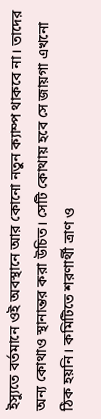ইস্যুতে বর্তমানে ওই অবস্থানে আর কোনো নতুন ক্যাম্প থাকবে না। তাদের অন্য কোথাও স্থানান্তর করা উচিত। সেটি কোথায় হবে সে জায়গা এখনো ঠিক হয়নি। কমিটিতে শরণার্থী ত্রাণ ও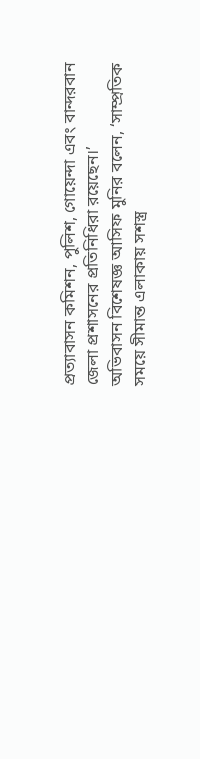প্রত্যাবাসন কমিশন, পুলিশ, গোয়েন্দা এবং বান্দরবান জেলা প্রশাসনের প্রতিনিধিরা রয়েছেন।’
অভিবাসন বিশেষজ্ঞ আসিফ মুনির বলেন, ‘সাম্প্রতিক সময়ে সীমান্ত এলাকায় সশস্ত্র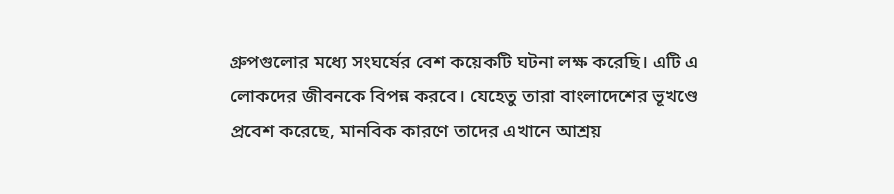গ্রুপগুলোর মধ্যে সংঘর্ষের বেশ কয়েকটি ঘটনা লক্ষ করেছি। এটি এ লোকদের জীবনকে বিপন্ন করবে। যেহেতু তারা বাংলাদেশের ভূখণ্ডে প্রবেশ করেছে, মানবিক কারণে তাদের এখানে আশ্রয়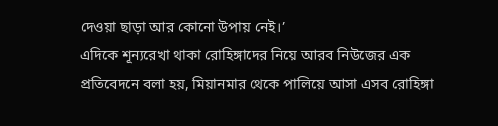দেওয়া ছাড়া আর কোনো উপায় নেই।’
এদিকে শূন্যরেখা থাকা রোহিঙ্গাদের নিয়ে আরব নিউজের এক প্রতিবেদনে বলা হয়, মিয়ানমার থেকে পালিয়ে আসা এসব রোহিঙ্গা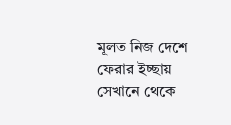মূলত নিজ দেশে ফেরার ইচ্ছায় সেখানে থেকে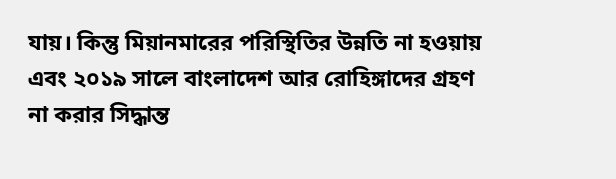যায়। কিন্তু মিয়ানমারের পরিস্থিতির উন্নতি না হওয়ায় এবং ২০১৯ সালে বাংলাদেশ আর রোহিঙ্গাদের গ্রহণ না করার সিদ্ধান্ত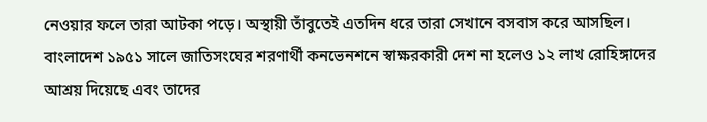নেওয়ার ফলে তারা আটকা পড়ে। অস্থায়ী তাঁবুতেই এতদিন ধরে তারা সেখানে বসবাস করে আসছিল। বাংলাদেশ ১৯৫১ সালে জাতিসংঘের শরণার্থী কনভেনশনে স্বাক্ষরকারী দেশ না হলেও ১২ লাখ রোহিঙ্গাদের আশ্রয় দিয়েছে এবং তাদের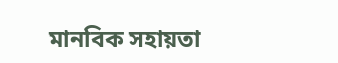মানবিক সহায়তা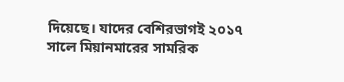দিয়েছে। যাদের বেশিরভাগই ২০১৭ সালে মিয়ানমারের সামরিক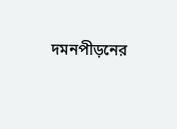দমনপীড়নের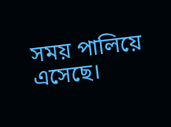সময় পালিয়ে এসেছে।